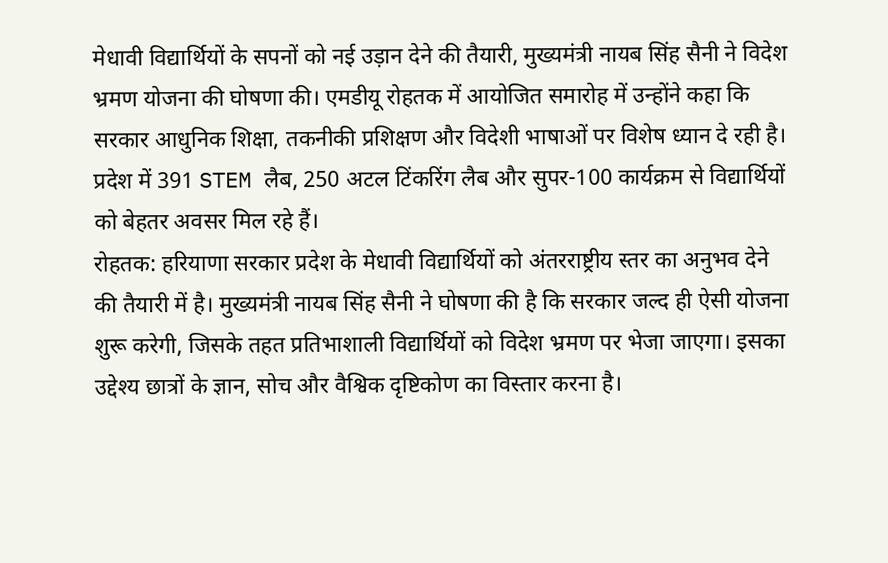मेधावी विद्यार्थियों के सपनों को नई उड़ान देने की तैयारी, मुख्यमंत्री नायब सिंह सैनी ने विदेश भ्रमण योजना की घोषणा की। एमडीयू रोहतक में आयोजित समारोह में उन्होंने कहा कि सरकार आधुनिक शिक्षा, तकनीकी प्रशिक्षण और विदेशी भाषाओं पर विशेष ध्यान दे रही है। प्रदेश में 391 STEM लैब, 250 अटल टिंकरिंग लैब और सुपर-100 कार्यक्रम से विद्यार्थियों को बेहतर अवसर मिल रहे हैं।
रोहतक: हरियाणा सरकार प्रदेश के मेधावी विद्यार्थियों को अंतरराष्ट्रीय स्तर का अनुभव देने की तैयारी में है। मुख्यमंत्री नायब सिंह सैनी ने घोषणा की है कि सरकार जल्द ही ऐसी योजना शुरू करेगी, जिसके तहत प्रतिभाशाली विद्यार्थियों को विदेश भ्रमण पर भेजा जाएगा। इसका उद्देश्य छात्रों के ज्ञान, सोच और वैश्विक दृष्टिकोण का विस्तार करना है।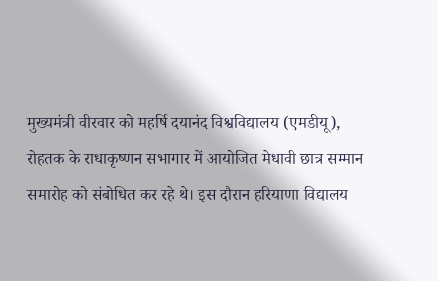मुख्यमंत्री वीरवार को महर्षि दयानंद विश्वविद्यालय (एमडीयू), रोहतक के राधाकृष्णन सभागार में आयोजित मेधावी छात्र सम्मान समारोह को संबोधित कर रहे थे। इस दौरान हरियाणा विद्यालय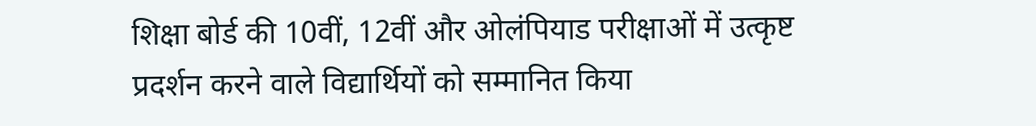शिक्षा बोर्ड की 10वीं, 12वीं और ओलंपियाड परीक्षाओं में उत्कृष्ट प्रदर्शन करने वाले विद्यार्थियों को सम्मानित किया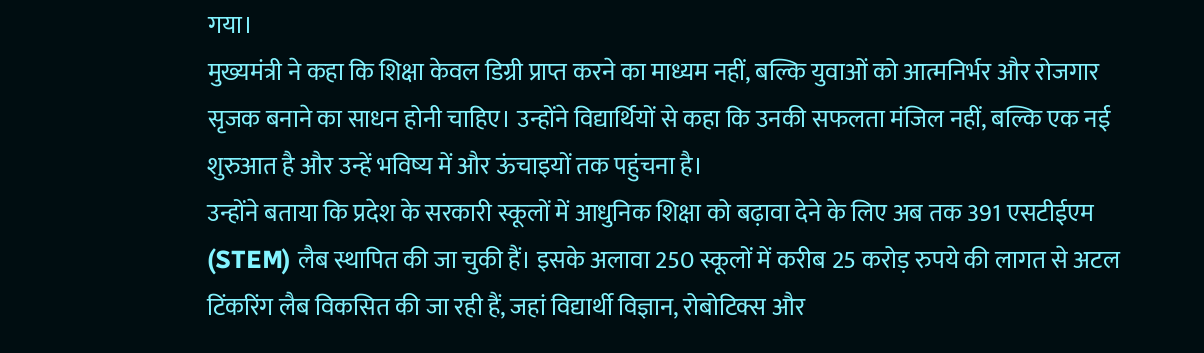गया।
मुख्यमंत्री ने कहा कि शिक्षा केवल डिग्री प्राप्त करने का माध्यम नहीं, बल्कि युवाओं को आत्मनिर्भर और रोजगार सृजक बनाने का साधन होनी चाहिए। उन्होंने विद्यार्थियों से कहा कि उनकी सफलता मंजिल नहीं, बल्कि एक नई शुरुआत है और उन्हें भविष्य में और ऊंचाइयों तक पहुंचना है।
उन्होंने बताया कि प्रदेश के सरकारी स्कूलों में आधुनिक शिक्षा को बढ़ावा देने के लिए अब तक 391 एसटीईएम (STEM) लैब स्थापित की जा चुकी हैं। इसके अलावा 250 स्कूलों में करीब 25 करोड़ रुपये की लागत से अटल टिंकरिंग लैब विकसित की जा रही हैं, जहां विद्यार्थी विज्ञान, रोबोटिक्स और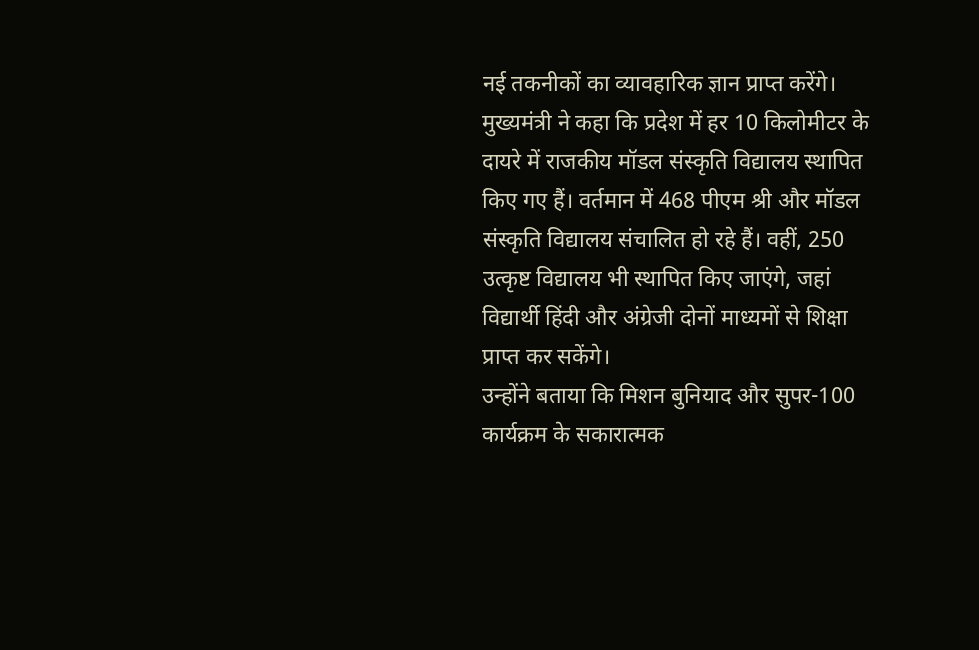नई तकनीकों का व्यावहारिक ज्ञान प्राप्त करेंगे।
मुख्यमंत्री ने कहा कि प्रदेश में हर 10 किलोमीटर के दायरे में राजकीय मॉडल संस्कृति विद्यालय स्थापित किए गए हैं। वर्तमान में 468 पीएम श्री और मॉडल संस्कृति विद्यालय संचालित हो रहे हैं। वहीं, 250 उत्कृष्ट विद्यालय भी स्थापित किए जाएंगे, जहां विद्यार्थी हिंदी और अंग्रेजी दोनों माध्यमों से शिक्षा प्राप्त कर सकेंगे।
उन्होंने बताया कि मिशन बुनियाद और सुपर-100 कार्यक्रम के सकारात्मक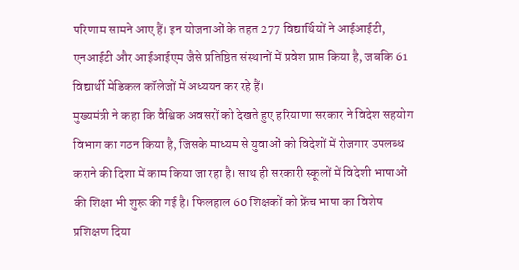परिणाम सामने आए हैं। इन योजनाओं के तहत 277 विद्यार्थियों ने आईआईटी, एनआईटी और आईआईएम जैसे प्रतिष्ठित संस्थानों में प्रवेश प्राप्त किया है, जबकि 61 विद्यार्थी मेडिकल कॉलेजों में अध्ययन कर रहे हैं।
मुख्यमंत्री ने कहा कि वैश्विक अवसरों को देखते हुए हरियाणा सरकार ने विदेश सहयोग विभाग का गठन किया है, जिसके माध्यम से युवाओं को विदेशों में रोजगार उपलब्ध कराने की दिशा में काम किया जा रहा है। साथ ही सरकारी स्कूलों में विदेशी भाषाओं की शिक्षा भी शुरू की गई है। फिलहाल 60 शिक्षकों को फ्रेंच भाषा का विशेष प्रशिक्षण दिया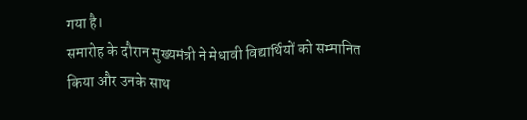गया है।
समारोह के दौरान मुख्यमंत्री ने मेधावी विद्यार्थियों को सम्मानित किया और उनके साथ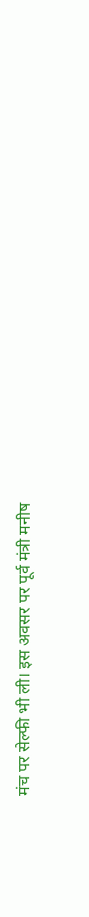मंच पर सेल्फी भी ली। इस अवसर पर पूर्व मंत्री मनीष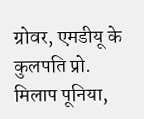ग्रोवर, एमडीयू के कुलपति प्रो. मिलाप पूनिया,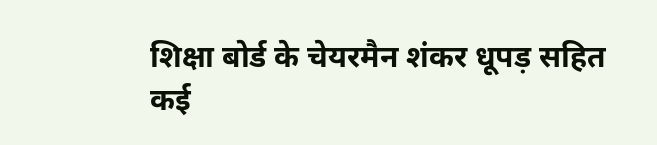शिक्षा बोर्ड के चेयरमैन शंकर धूपड़ सहित कई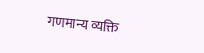गणमान्य व्यक्ति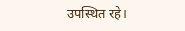उपस्थित रहे।